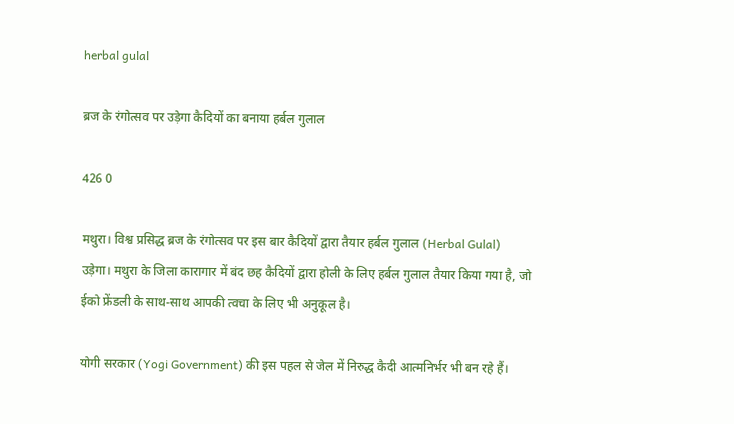herbal gulal

ब्रज के रंगोत्सव पर उड़ेगा कैदियों का बनाया हर्बल गुलाल

426 0

मथुरा। विश्व प्रसिद्ध ब्रज के रंगोत्सव पर इस बार कैदियों द्वारा तैयार हर्बल गुलाल (Herbal Gulal) उड़ेगा। मथुरा के जिला कारागार में बंद छह कैदियों द्वारा होली के लिए हर्बल गुलाल तैयार किया गया है, जो ईको फ्रेंडली के साथ-साथ आपकी त्वचा के लिए भी अनुकूल है।

योगी सरकार (Yogi Government) की इस पहल से जेल में निरुद्ध कैदी आत्मनिर्भर भी बन रहे हैं।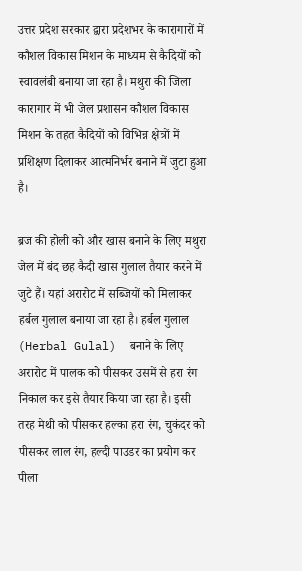उत्तर प्रदेश सरकार द्वारा प्रदेशभर के कारागारों में कौशल विकास मिशन के माध्यम से कैदियों को स्वावलंबी बनाया जा रहा है। मथुरा की जिला कारागार में भी जेल प्रशासन कौशल विकास मिशन के तहत कैदियों को विभिन्न क्षेत्रों में प्रशिक्षण दिलाकर आत्मनिर्भर बनाने में जुटा हुआ है।

ब्रज की होली को और खास बनाने के लिए मथुरा जेल में बंद छह कैदी खास गुलाल तैयार करने में जुटे हैं। यहां अरारोट में सब्जियों को मिलाकर हर्बल गुलाल बनाया जा रहा है। हर्बल गुलाल (Herbal Gulal)  बनाने के लिए अरारोट में पालक को पीसकर उसमें से हरा रंग निकाल कर इसे तैयार किया जा रहा है। इसी तरह मेथी को पीसकर हल्का हरा रंग, चुकंदर को पीसकर लाल रंग, हल्दी पाउडर का प्रयोग कर पीला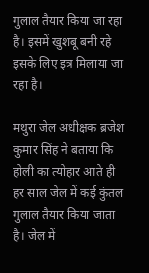गुलाल तैयार किया जा रहा है। इसमें खुशबू बनी रहे इसके लिए इत्र मिलाया जा रहा है।

मथुरा जेल अधीक्षक ब्रजेश कुमार सिंह ने बताया कि होली का त्योहार आते ही हर साल जेल में कई कुंतल गुलाल तैयार किया जाता है। जेल में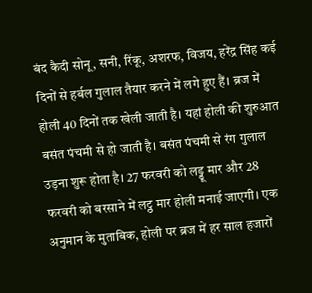बंद कैदी सोनू, सनी, रिंकू, अशरफ, विजय, हरेंद्र सिंह कई दिनों से हर्बल गुलाल तैयार करने में लगे हुए हैं। ब्रज में होली 40 दिनों तक खेली जाती है। यहां होली की शुरुआत बसंत पंचमी से हो जाती है। बसंत पंचमी से रंग गुलाल उड़ना शुरू होता है। 27 फरवरी को लड्डू मार और 28 फरवरी को बरसाने में लट्ठ मार होली मनाई जाएगी। एक अनुमान के मुताबिक, होली पर ब्रज में हर साल हजारों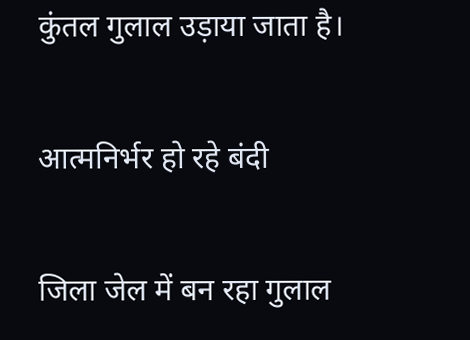कुंतल गुलाल उड़ाया जाता है।

आत्मनिर्भर हो रहे बंदी

जिला जेल में बन रहा गुलाल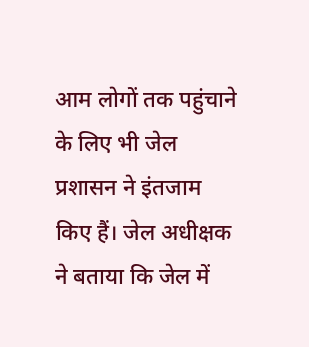आम लोगों तक पहुंचाने के लिए भी जेल प्रशासन ने इंतजाम किए हैं। जेल अधीक्षक ने बताया कि जेल में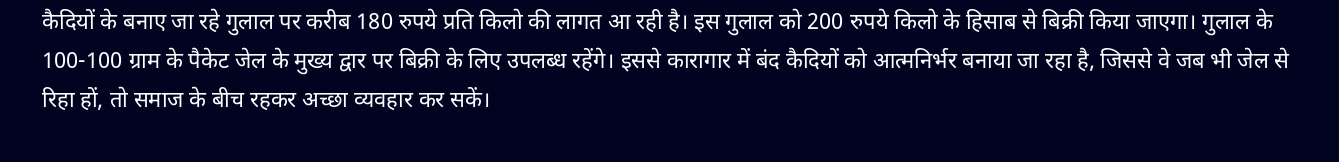कैदियों के बनाए जा रहे गुलाल पर करीब 180 रुपये प्रति किलो की लागत आ रही है। इस गुलाल को 200 रुपये किलो के हिसाब से बिक्री किया जाएगा। गुलाल के 100-100 ग्राम के पैकेट जेल के मुख्य द्वार पर बिक्री के लिए उपलब्ध रहेंगे। इससे कारागार में बंद कैदियों को आत्मनिर्भर बनाया जा रहा है, जिससे वे जब भी जेल से रिहा हों, तो समाज के बीच रहकर अच्छा व्यवहार कर सकें।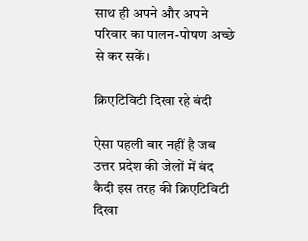साथ ही अपने और अपने परिवार का पालन-पोषण अच्छे से कर सकें।

क्रिएटिविटी दिखा रहे बंदी

ऐसा पहली बार नहीं है जब उत्तर प्रदेश की जेलों में बंद कैदी इस तरह की क्रिएटिविटी दिखा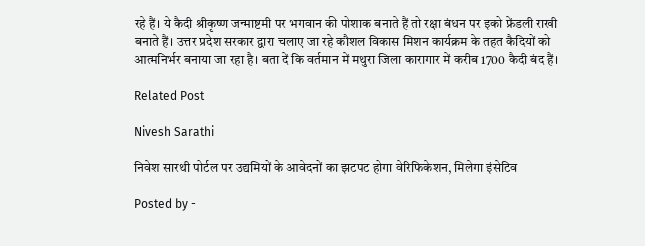रहे हैं। ये कैदी श्रीकृष्ण जन्माष्टमी पर भगवान की पोशाक बनाते हैं तो रक्षा बंधन पर इको फ्रेंडली राखी बनाते हैं। उत्तर प्रदेश सरकार द्वारा चलाए जा रहे कौशल विकास मिशन कार्यक्रम के तहत कैदियों को आत्मनिर्भर बनाया जा रहा है। बता दें कि वर्तमान में मथुरा जिला कारागार में करीब 1700 कैदी बंद हैं।

Related Post

Nivesh Sarathi

निवेश सारथी पोर्टल पर उद्यमियों के आवेदनों का झटपट होगा वेरिफिकेशन, मिलेगा इंसेटिव

Posted by -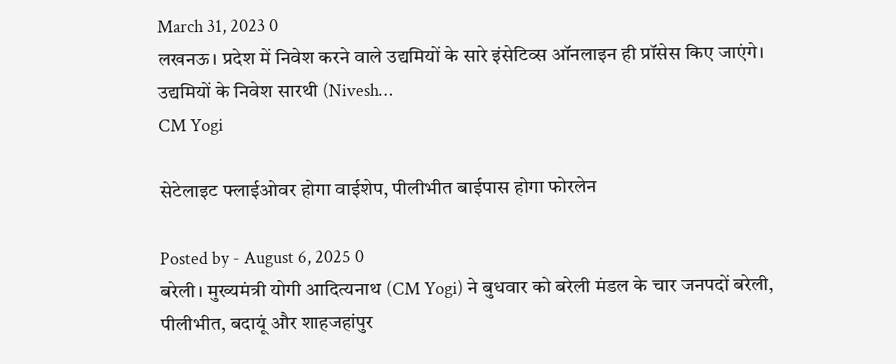March 31, 2023 0
लखनऊ। प्रदेश में निवेश करने वाले उद्यमियों के सारे इंसेटिव्स ऑनलाइन ही प्रॉसेस किए जाएंगे। उद्यमियों के निवेश सारथी (Nivesh…
CM Yogi

सेटेलाइट फ्लाईओवर होगा वाईशेप, पीलीभीत बाईपास होगा फोरलेन

Posted by - August 6, 2025 0
बरेली। मुख्यमंत्री योगी आदित्यनाथ (CM Yogi) ने बुधवार को बरेली मंडल के चार जनपदों बरेली, पीलीभीत, बदायूं और शाहजहांपुर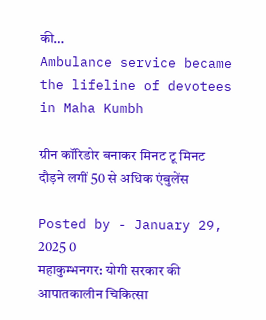की…
Ambulance service became the lifeline of devotees in Maha Kumbh

ग्रीन कॉरिडोर बनाकर मिनट टू मिनट दौड़ने लगीं 50 से अधिक एंबुलेंस

Posted by - January 29, 2025 0
महाकुम्भनगर: योगी सरकार की आपातकालीन चिकित्सा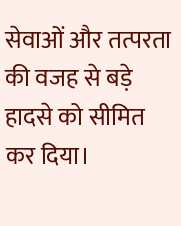सेवाओं और तत्परता की वजह से बड़े हादसे को सीमित कर दिया।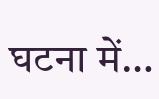घटना में…